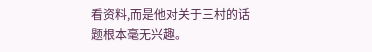看资料,而是他对关于三村的话题根本毫无兴趣。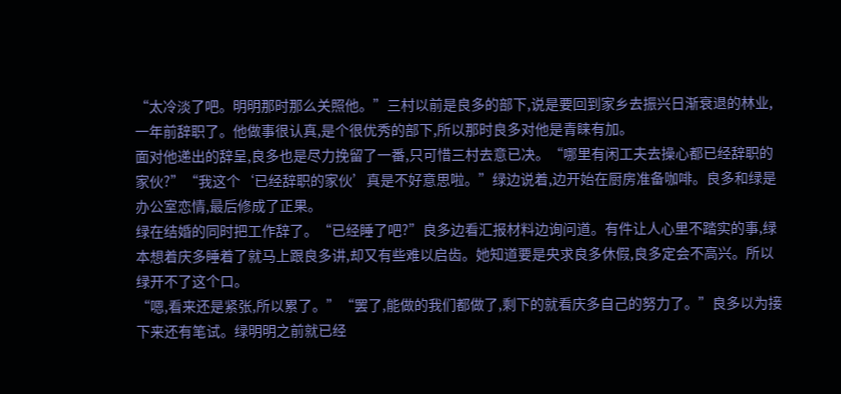“太冷淡了吧。明明那时那么关照他。”三村以前是良多的部下,说是要回到家乡去振兴日渐衰退的林业,一年前辞职了。他做事很认真,是个很优秀的部下,所以那时良多对他是青睐有加。
面对他递出的辞呈,良多也是尽力挽留了一番,只可惜三村去意已决。“哪里有闲工夫去操心都已经辞职的家伙?”“我这个‘已经辞职的家伙’真是不好意思啦。”绿边说着,边开始在厨房准备咖啡。良多和绿是办公室恋情,最后修成了正果。
绿在结婚的同时把工作辞了。“已经睡了吧?”良多边看汇报材料边询问道。有件让人心里不踏实的事,绿本想着庆多睡着了就马上跟良多讲,却又有些难以启齿。她知道要是央求良多休假,良多定会不高兴。所以绿开不了这个口。
“嗯,看来还是紧张,所以累了。”“罢了,能做的我们都做了,剩下的就看庆多自己的努力了。”良多以为接下来还有笔试。绿明明之前就已经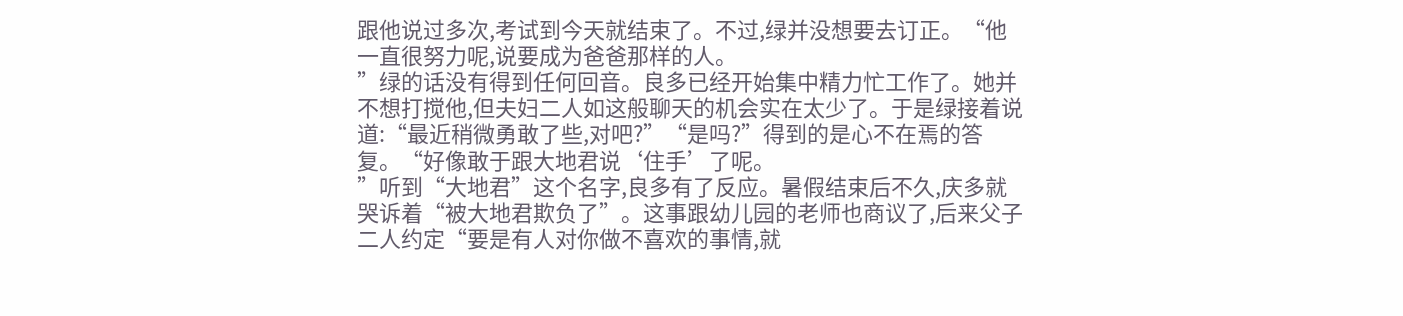跟他说过多次,考试到今天就结束了。不过,绿并没想要去订正。“他一直很努力呢,说要成为爸爸那样的人。
”绿的话没有得到任何回音。良多已经开始集中精力忙工作了。她并不想打搅他,但夫妇二人如这般聊天的机会实在太少了。于是绿接着说道:“最近稍微勇敢了些,对吧?”“是吗?”得到的是心不在焉的答复。“好像敢于跟大地君说‘住手’了呢。
”听到“大地君”这个名字,良多有了反应。暑假结束后不久,庆多就哭诉着“被大地君欺负了”。这事跟幼儿园的老师也商议了,后来父子二人约定“要是有人对你做不喜欢的事情,就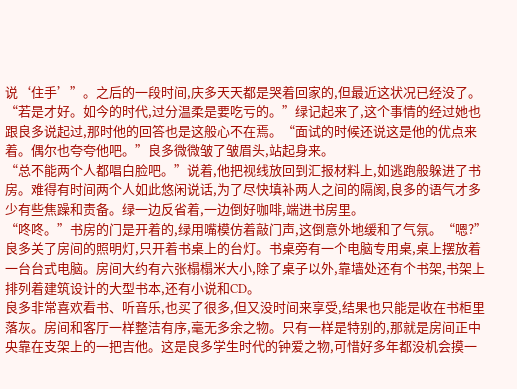说‘住手’”。之后的一段时间,庆多天天都是哭着回家的,但最近这状况已经没了。
“若是才好。如今的时代,过分温柔是要吃亏的。”绿记起来了,这个事情的经过她也跟良多说起过,那时他的回答也是这般心不在焉。“面试的时候还说这是他的优点来着。偶尔也夸夸他吧。”良多微微皱了皱眉头,站起身来。
“总不能两个人都唱白脸吧。”说着,他把视线放回到汇报材料上,如逃跑般躲进了书房。难得有时间两个人如此悠闲说话,为了尽快填补两人之间的隔阂,良多的语气才多少有些焦躁和责备。绿一边反省着,一边倒好咖啡,端进书房里。
“咚咚。”书房的门是开着的,绿用嘴模仿着敲门声,这倒意外地缓和了气氛。“嗯?”良多关了房间的照明灯,只开着书桌上的台灯。书桌旁有一个电脑专用桌,桌上摆放着一台台式电脑。房间大约有六张榻榻米大小,除了桌子以外,靠墙处还有个书架,书架上排列着建筑设计的大型书本,还有小说和CD。
良多非常喜欢看书、听音乐,也买了很多,但又没时间来享受,结果也只能是收在书柜里落灰。房间和客厅一样整洁有序,毫无多余之物。只有一样是特别的,那就是房间正中央靠在支架上的一把吉他。这是良多学生时代的钟爱之物,可惜好多年都没机会摸一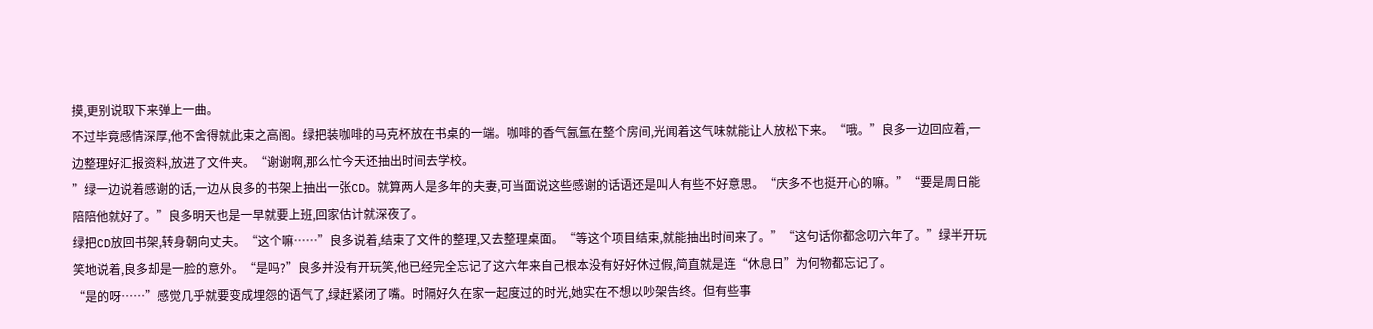摸,更别说取下来弹上一曲。
不过毕竟感情深厚,他不舍得就此束之高阁。绿把装咖啡的马克杯放在书桌的一端。咖啡的香气氤氲在整个房间,光闻着这气味就能让人放松下来。“哦。”良多一边回应着,一边整理好汇报资料,放进了文件夹。“谢谢啊,那么忙今天还抽出时间去学校。
”绿一边说着感谢的话,一边从良多的书架上抽出一张CD。就算两人是多年的夫妻,可当面说这些感谢的话语还是叫人有些不好意思。“庆多不也挺开心的嘛。”“要是周日能陪陪他就好了。”良多明天也是一早就要上班,回家估计就深夜了。
绿把CD放回书架,转身朝向丈夫。“这个嘛……”良多说着,结束了文件的整理,又去整理桌面。“等这个项目结束,就能抽出时间来了。”“这句话你都念叨六年了。”绿半开玩笑地说着,良多却是一脸的意外。“是吗?”良多并没有开玩笑,他已经完全忘记了这六年来自己根本没有好好休过假,简直就是连“休息日”为何物都忘记了。
“是的呀……”感觉几乎就要变成埋怨的语气了,绿赶紧闭了嘴。时隔好久在家一起度过的时光,她实在不想以吵架告终。但有些事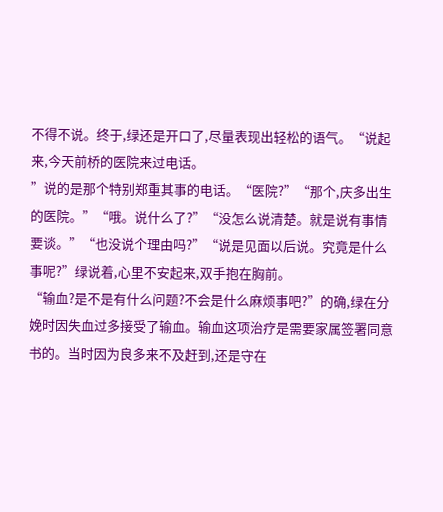不得不说。终于,绿还是开口了,尽量表现出轻松的语气。“说起来,今天前桥的医院来过电话。
”说的是那个特别郑重其事的电话。“医院?”“那个,庆多出生的医院。”“哦。说什么了?”“没怎么说清楚。就是说有事情要谈。”“也没说个理由吗?”“说是见面以后说。究竟是什么事呢?”绿说着,心里不安起来,双手抱在胸前。
“输血?是不是有什么问题?不会是什么麻烦事吧?”的确,绿在分娩时因失血过多接受了输血。输血这项治疗是需要家属签署同意书的。当时因为良多来不及赶到,还是守在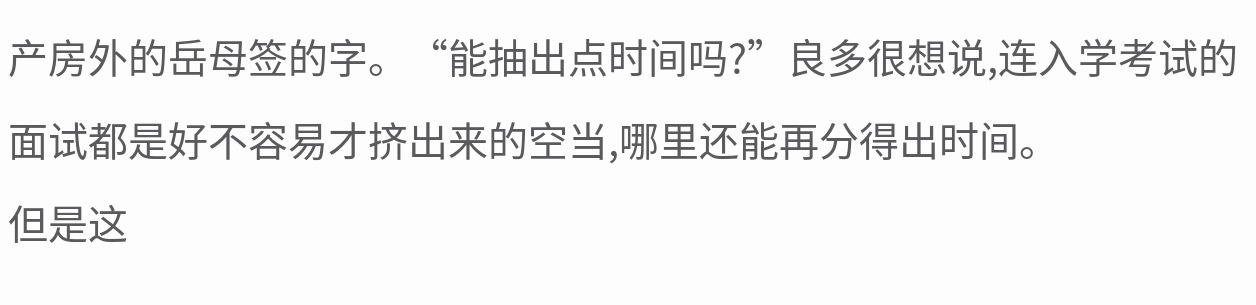产房外的岳母签的字。“能抽出点时间吗?”良多很想说,连入学考试的面试都是好不容易才挤出来的空当,哪里还能再分得出时间。
但是这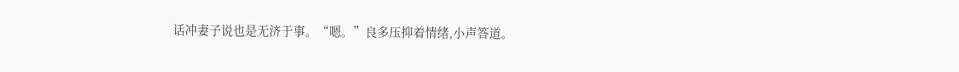话冲妻子说也是无济于事。“嗯。”良多压抑着情绪,小声答道。